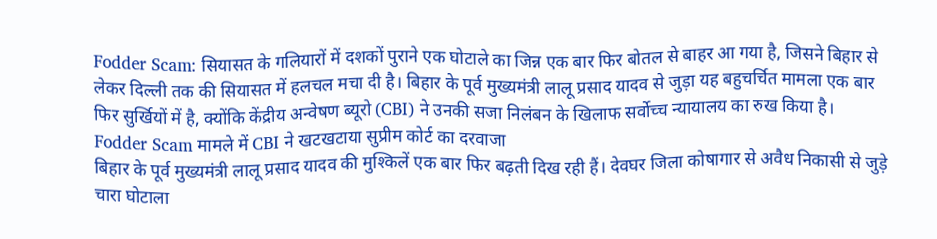Fodder Scam: सियासत के गलियारों में दशकों पुराने एक घोटाले का जिन्न एक बार फिर बोतल से बाहर आ गया है, जिसने बिहार से लेकर दिल्ली तक की सियासत में हलचल मचा दी है। बिहार के पूर्व मुख्यमंत्री लालू प्रसाद यादव से जुड़ा यह बहुचर्चित मामला एक बार फिर सुर्खियों में है, क्योंकि केंद्रीय अन्वेषण ब्यूरो (CBI) ने उनकी सजा निलंबन के खिलाफ सर्वोच्च न्यायालय का रुख किया है।
Fodder Scam मामले में CBI ने खटखटाया सुप्रीम कोर्ट का दरवाजा
बिहार के पूर्व मुख्यमंत्री लालू प्रसाद यादव की मुश्किलें एक बार फिर बढ़ती दिख रही हैं। देवघर जिला कोषागार से अवैध निकासी से जुड़े चारा घोटाला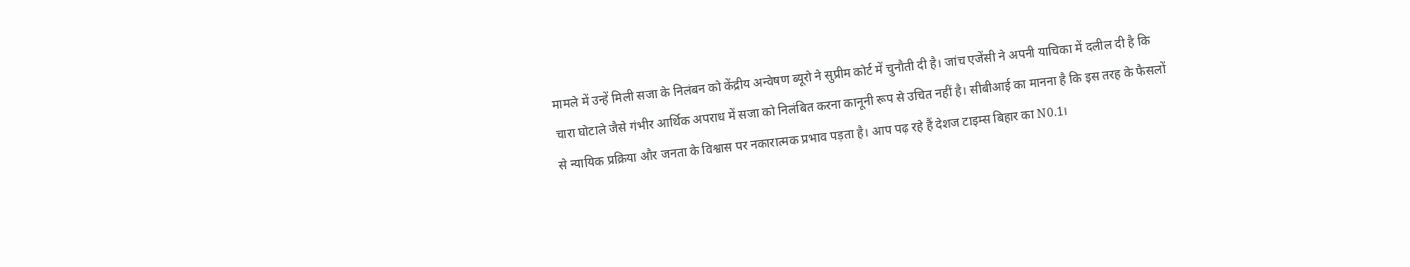मामले में उन्हें मिली सजा के निलंबन को केंद्रीय अन्वेषण ब्यूरो ने सुप्रीम कोर्ट में चुनौती दी है। जांच एजेंसी ने अपनी याचिका में दलील दी है कि चारा घोटाले जैसे गंभीर आर्थिक अपराध में सजा को निलंबित करना कानूनी रूप से उचित नहीं है। सीबीआई का मानना है कि इस तरह के फैसलों से न्यायिक प्रक्रिया और जनता के विश्वास पर नकारात्मक प्रभाव पड़ता है। आप पढ़ रहे हैं देशज टाइम्स बिहार का N0.1।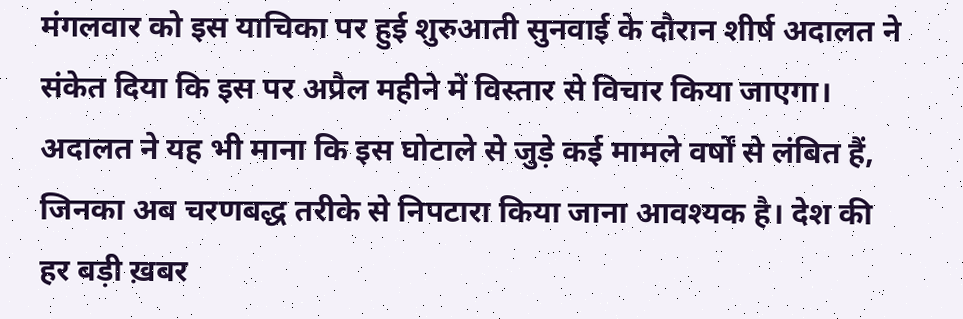मंगलवार को इस याचिका पर हुई शुरुआती सुनवाई के दौरान शीर्ष अदालत ने संकेत दिया कि इस पर अप्रैल महीने में विस्तार से विचार किया जाएगा। अदालत ने यह भी माना कि इस घोटाले से जुड़े कई मामले वर्षों से लंबित हैं, जिनका अब चरणबद्ध तरीके से निपटारा किया जाना आवश्यक है। देश की हर बड़ी ख़बर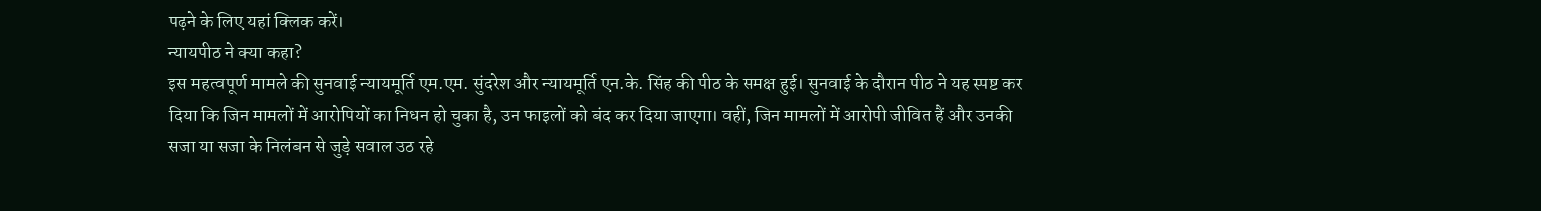पढ़ने के लिए यहां क्लिक करें।
न्यायपीठ ने क्या कहा?
इस महत्वपूर्ण मामले की सुनवाई न्यायमूर्ति एम.एम. सुंदरेश और न्यायमूर्ति एन.के. सिंह की पीठ के समक्ष हुई। सुनवाई के दौरान पीठ ने यह स्पष्ट कर दिया कि जिन मामलों में आरोपियों का निधन हो चुका है, उन फाइलों को बंद कर दिया जाएगा। वहीं, जिन मामलों में आरोपी जीवित हैं और उनकी सजा या सजा के निलंबन से जुड़े सवाल उठ रहे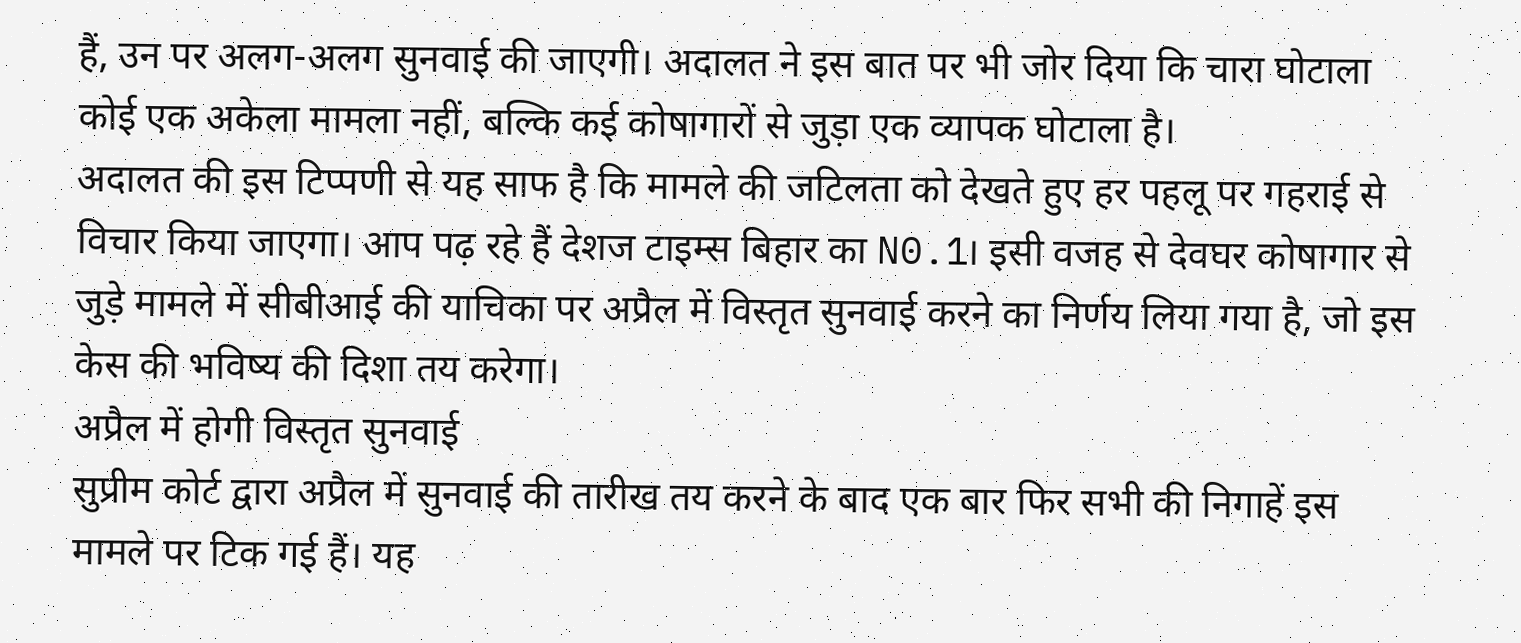हैं, उन पर अलग-अलग सुनवाई की जाएगी। अदालत ने इस बात पर भी जोर दिया कि चारा घोटाला कोई एक अकेला मामला नहीं, बल्कि कई कोषागारों से जुड़ा एक व्यापक घोटाला है।
अदालत की इस टिप्पणी से यह साफ है कि मामले की जटिलता को देखते हुए हर पहलू पर गहराई से विचार किया जाएगा। आप पढ़ रहे हैं देशज टाइम्स बिहार का N0.1। इसी वजह से देवघर कोषागार से जुड़े मामले में सीबीआई की याचिका पर अप्रैल में विस्तृत सुनवाई करने का निर्णय लिया गया है, जो इस केस की भविष्य की दिशा तय करेगा।
अप्रैल में होगी विस्तृत सुनवाई
सुप्रीम कोर्ट द्वारा अप्रैल में सुनवाई की तारीख तय करने के बाद एक बार फिर सभी की निगाहें इस मामले पर टिक गई हैं। यह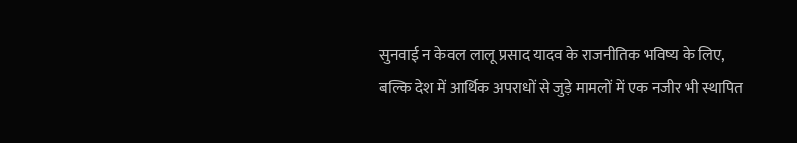सुनवाई न केवल लालू प्रसाद यादव के राजनीतिक भविष्य के लिए, बल्कि देश में आर्थिक अपराधों से जुड़े मामलों में एक नजीर भी स्थापित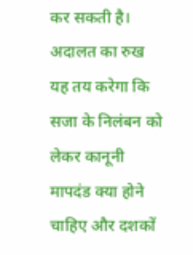कर सकती है। अदालत का रुख यह तय करेगा कि सजा के निलंबन को लेकर कानूनी मापदंड क्या होने चाहिए और दशकों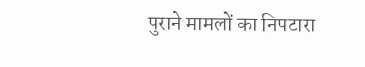पुराने मामलों का निपटारा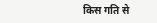किस गति से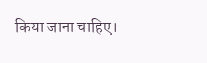किया जाना चाहिए।